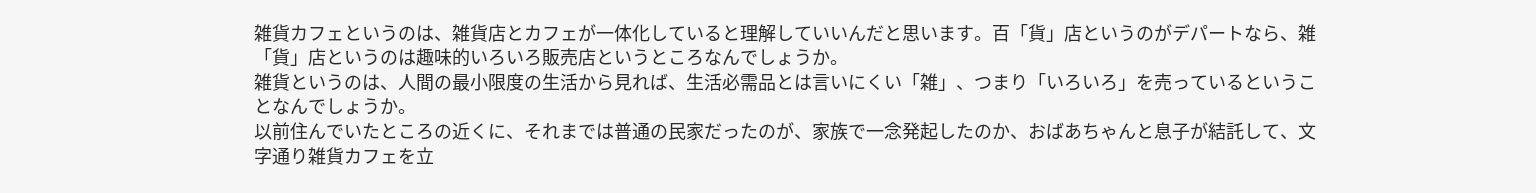雑貨カフェというのは、雑貨店とカフェが一体化していると理解していいんだと思います。百「貨」店というのがデパートなら、雑「貨」店というのは趣味的いろいろ販売店というところなんでしょうか。
雑貨というのは、人間の最小限度の生活から見れば、生活必需品とは言いにくい「雑」、つまり「いろいろ」を売っているということなんでしょうか。
以前住んでいたところの近くに、それまでは普通の民家だったのが、家族で一念発起したのか、おばあちゃんと息子が結託して、文字通り雑貨カフェを立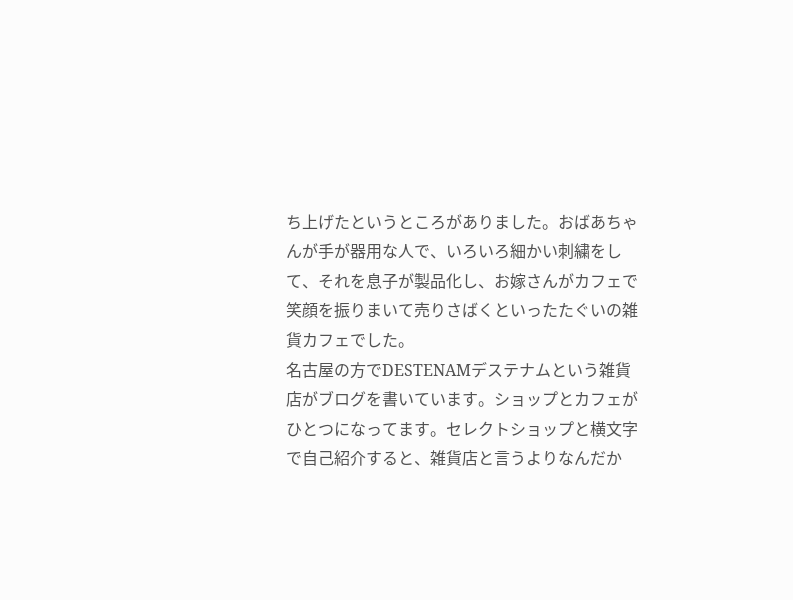ち上げたというところがありました。おばあちゃんが手が器用な人で、いろいろ細かい刺繍をして、それを息子が製品化し、お嫁さんがカフェで笑顔を振りまいて売りさばくといったたぐいの雑貨カフェでした。
名古屋の方でDESTENAMデステナムという雑貨店がブログを書いています。ショップとカフェがひとつになってます。セレクトショップと横文字で自己紹介すると、雑貨店と言うよりなんだか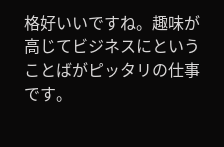格好いいですね。趣味が高じてビジネスにということばがピッタリの仕事です。